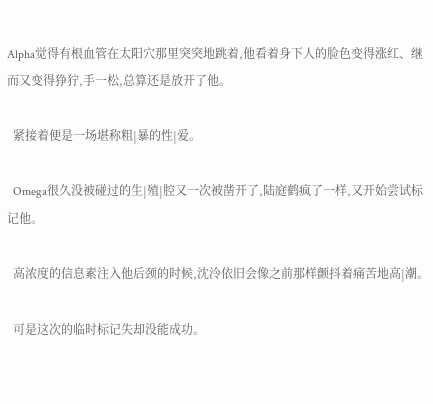Alpha觉得有根血管在太阳穴那里突突地跳着,他看着身下人的脸色变得涨红、继而又变得狰狞,手一松,总算还是放开了他。

  紧接着便是一场堪称粗|暴的性|爱。

  Omega很久没被碰过的生|殖|腔又一次被凿开了,陆庭鹤疯了一样,又开始尝试标记他。

  高浓度的信息素注入他后颈的时候,沈泠依旧会像之前那样颤抖着痛苦地高|潮。

  可是这次的临时标记失却没能成功。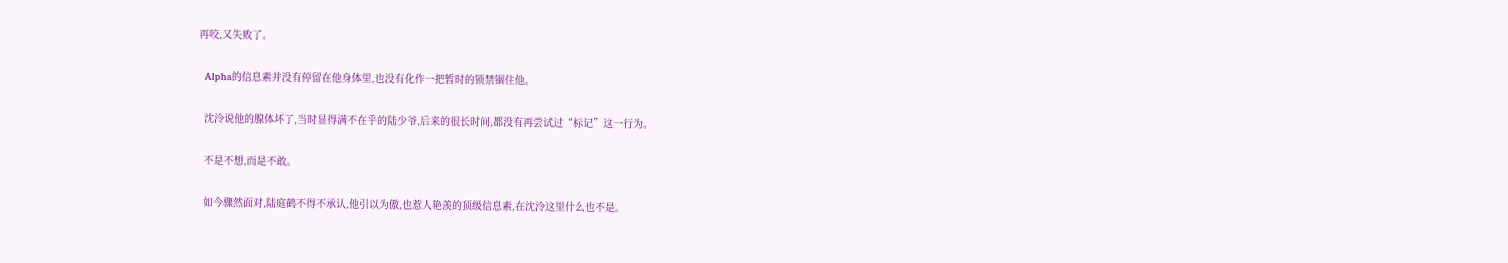再咬,又失败了。

  Alpha的信息素并没有停留在他身体里,也没有化作一把暂时的锁禁锢住他。

  沈泠说他的腺体坏了,当时显得满不在乎的陆少爷,后来的很长时间,都没有再尝试过“标记”这一行为。

  不是不想,而是不敢。

  如今骤然面对,陆庭鹤不得不承认,他引以为傲,也惹人艳羡的顶级信息素,在沈泠这里什么也不是。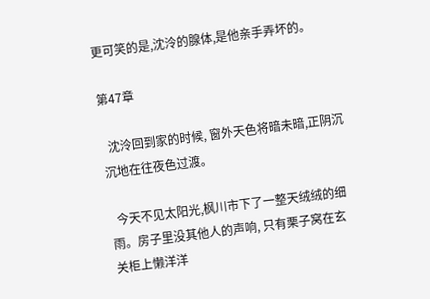更可笑的是,沈泠的腺体,是他亲手弄坏的。

第47章

  沈泠回到家的时候, 窗外天色将暗未暗,正阴沉沉地在往夜色过渡。

  今天不见太阳光,枫川市下了一整天绒绒的细雨。房子里没其他人的声响, 只有栗子窝在玄关柜上懒洋洋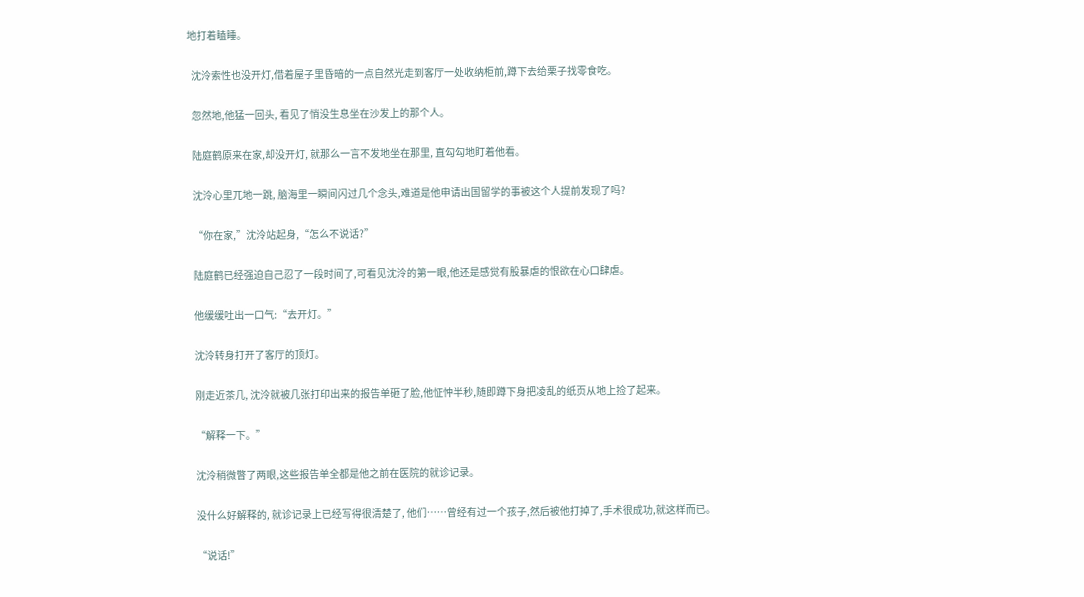地打着瞌睡。

  沈泠索性也没开灯,借着屋子里昏暗的一点自然光走到客厅一处收纳柜前,蹲下去给栗子找零食吃。

  忽然地,他猛一回头, 看见了悄没生息坐在沙发上的那个人。

  陆庭鹤原来在家,却没开灯, 就那么一言不发地坐在那里, 直勾勾地盯着他看。

  沈泠心里兀地一跳, 脑海里一瞬间闪过几个念头,难道是他申请出国留学的事被这个人提前发现了吗?

  “你在家,”沈泠站起身,“怎么不说话?”

  陆庭鹤已经强迫自己忍了一段时间了,可看见沈泠的第一眼,他还是感觉有股暴虐的恨欲在心口肆虐。

  他缓缓吐出一口气:“去开灯。”

  沈泠转身打开了客厅的顶灯。

  刚走近茶几, 沈泠就被几张打印出来的报告单砸了脸,他怔忡半秒,随即蹲下身把凌乱的纸页从地上捡了起来。

  “解释一下。”

  沈泠稍微瞥了两眼,这些报告单全都是他之前在医院的就诊记录。

  没什么好解释的, 就诊记录上已经写得很清楚了, 他们……曾经有过一个孩子,然后被他打掉了,手术很成功,就这样而已。

  “说话!”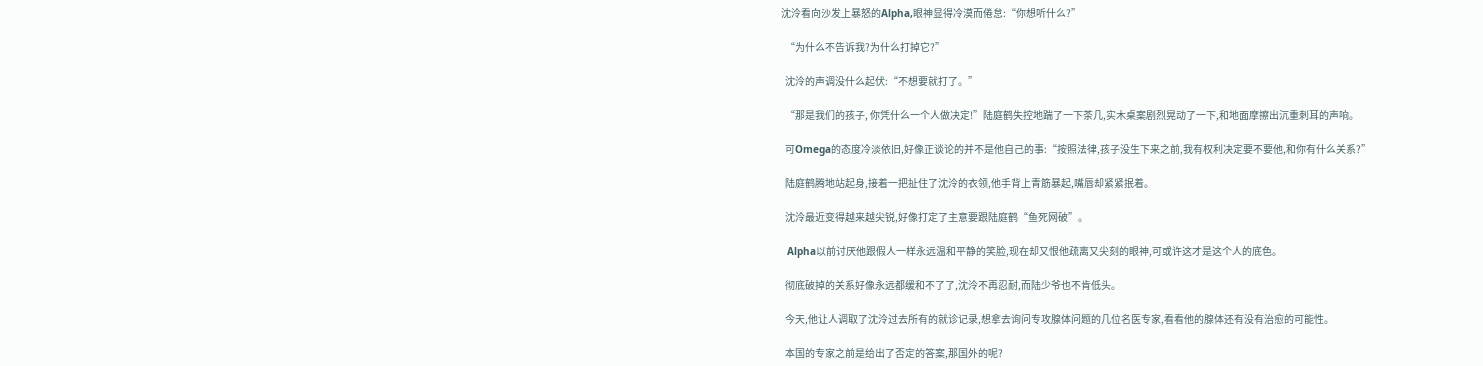沈泠看向沙发上暴怒的Alpha,眼神显得冷漠而倦怠:“你想听什么?”

  “为什么不告诉我?为什么打掉它?”

  沈泠的声调没什么起伏:“不想要就打了。”

  “那是我们的孩子, 你凭什么一个人做决定!”陆庭鹤失控地踹了一下茶几,实木桌案剧烈晃动了一下,和地面摩擦出沉重刺耳的声响。

  可Omega的态度冷淡依旧,好像正谈论的并不是他自己的事:“按照法律,孩子没生下来之前,我有权利决定要不要他,和你有什么关系?”

  陆庭鹤腾地站起身,接着一把扯住了沈泠的衣领,他手背上青筋暴起,嘴唇却紧紧抿着。

  沈泠最近变得越来越尖锐,好像打定了主意要跟陆庭鹤“鱼死网破”。

  Alpha以前讨厌他跟假人一样永远温和平静的笑脸,现在却又恨他疏离又尖刻的眼神,可或许这才是这个人的底色。

  彻底破掉的关系好像永远都缓和不了了,沈泠不再忍耐,而陆少爷也不肯低头。

  今天,他让人调取了沈泠过去所有的就诊记录,想拿去询问专攻腺体问题的几位名医专家,看看他的腺体还有没有治愈的可能性。

  本国的专家之前是给出了否定的答案,那国外的呢?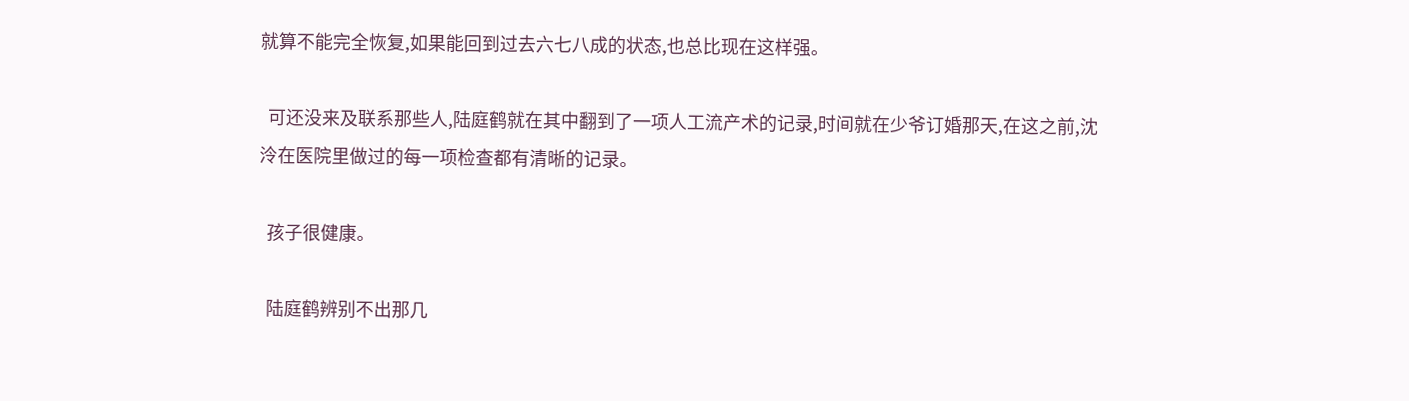就算不能完全恢复,如果能回到过去六七八成的状态,也总比现在这样强。

  可还没来及联系那些人,陆庭鹤就在其中翻到了一项人工流产术的记录,时间就在少爷订婚那天,在这之前,沈泠在医院里做过的每一项检查都有清晰的记录。

  孩子很健康。

  陆庭鹤辨别不出那几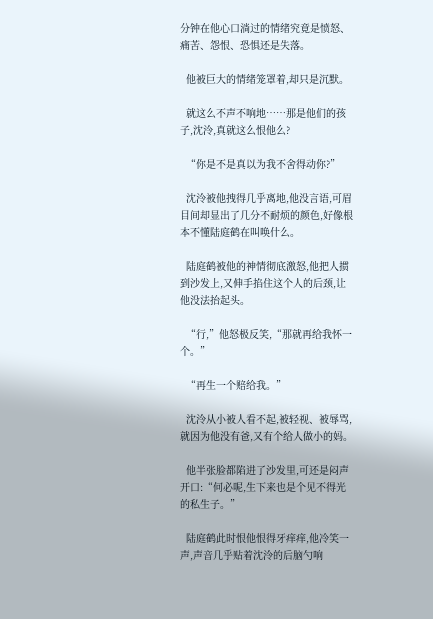分钟在他心口淌过的情绪究竟是愤怒、痛苦、怨恨、恐惧还是失落。

  他被巨大的情绪笼罩着,却只是沉默。

  就这么不声不响地……那是他们的孩子,沈泠,真就这么恨他么?

  “你是不是真以为我不舍得动你?”

  沈泠被他拽得几乎离地,他没言语,可眉目间却显出了几分不耐烦的颜色,好像根本不懂陆庭鹤在叫唤什么。

  陆庭鹤被他的神情彻底激怒,他把人掼到沙发上,又伸手掐住这个人的后颈,让他没法抬起头。

  “行,”他怒极反笑,“那就再给我怀一个。”

  “再生一个赔给我。”

  沈泠从小被人看不起,被轻视、被辱骂,就因为他没有爸,又有个给人做小的妈。

  他半张脸都陷进了沙发里,可还是闷声开口:“何必呢,生下来也是个见不得光的私生子。”

  陆庭鹤此时恨他恨得牙痒痒,他冷笑一声,声音几乎贴着沈泠的后脑勺响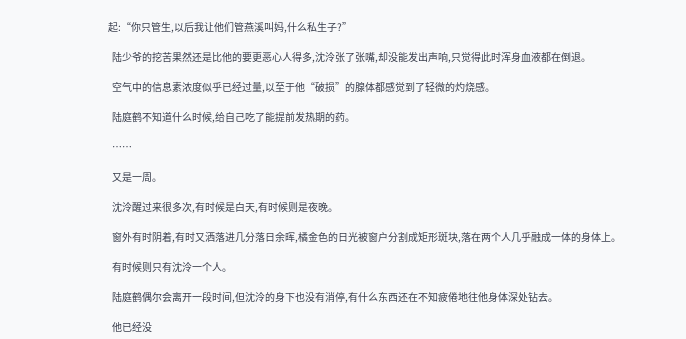起:“你只管生,以后我让他们管燕溪叫妈,什么私生子?”

  陆少爷的挖苦果然还是比他的要更恶心人得多,沈泠张了张嘴,却没能发出声响,只觉得此时浑身血液都在倒退。

  空气中的信息素浓度似乎已经过量,以至于他“破损”的腺体都感觉到了轻微的灼烧感。

  陆庭鹤不知道什么时候,给自己吃了能提前发热期的药。

  ……

  又是一周。

  沈泠醒过来很多次,有时候是白天,有时候则是夜晚。

  窗外有时阴着,有时又洒落进几分落日余晖,橘金色的日光被窗户分割成矩形斑块,落在两个人几乎融成一体的身体上。

  有时候则只有沈泠一个人。

  陆庭鹤偶尔会离开一段时间,但沈泠的身下也没有消停,有什么东西还在不知疲倦地往他身体深处钻去。

  他已经没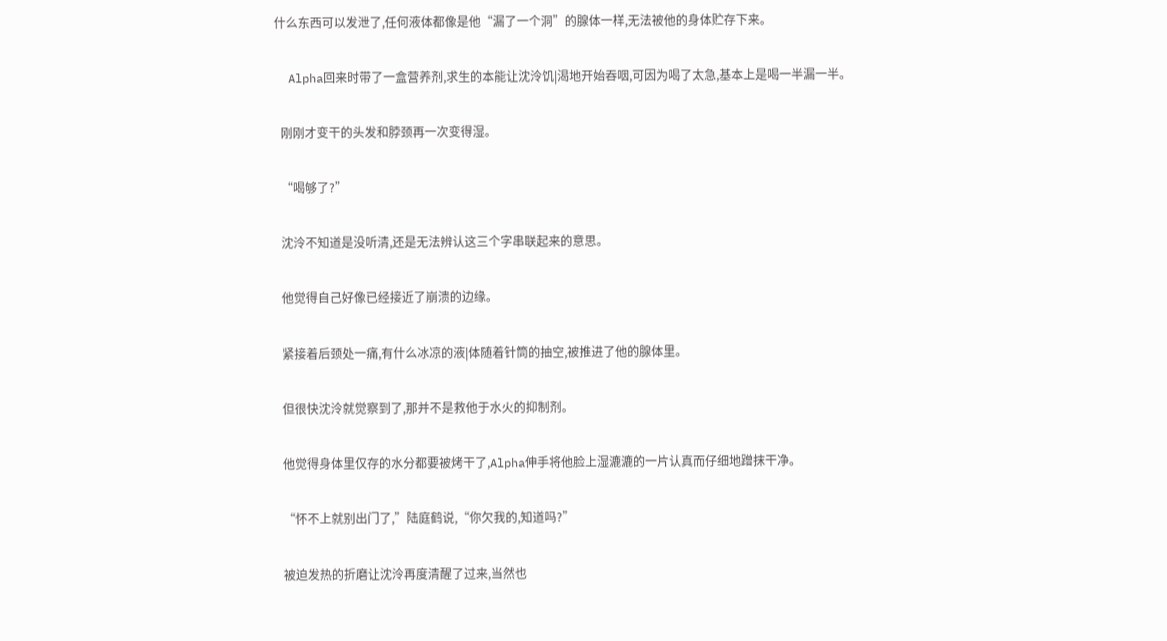什么东西可以发泄了,任何液体都像是他“漏了一个洞”的腺体一样,无法被他的身体贮存下来。

  Alpha回来时带了一盒营养剂,求生的本能让沈泠饥|渴地开始吞咽,可因为喝了太急,基本上是喝一半漏一半。

  刚刚才变干的头发和脖颈再一次变得湿。

  “喝够了?”

  沈泠不知道是没听清,还是无法辨认这三个字串联起来的意思。

  他觉得自己好像已经接近了崩溃的边缘。

  紧接着后颈处一痛,有什么冰凉的液|体随着针筒的抽空,被推进了他的腺体里。

  但很快沈泠就觉察到了,那并不是救他于水火的抑制剂。

  他觉得身体里仅存的水分都要被烤干了,Alpha伸手将他脸上湿漉漉的一片认真而仔细地蹭抹干净。

  “怀不上就别出门了,”陆庭鹤说,“你欠我的,知道吗?”

  被迫发热的折磨让沈泠再度清醒了过来,当然也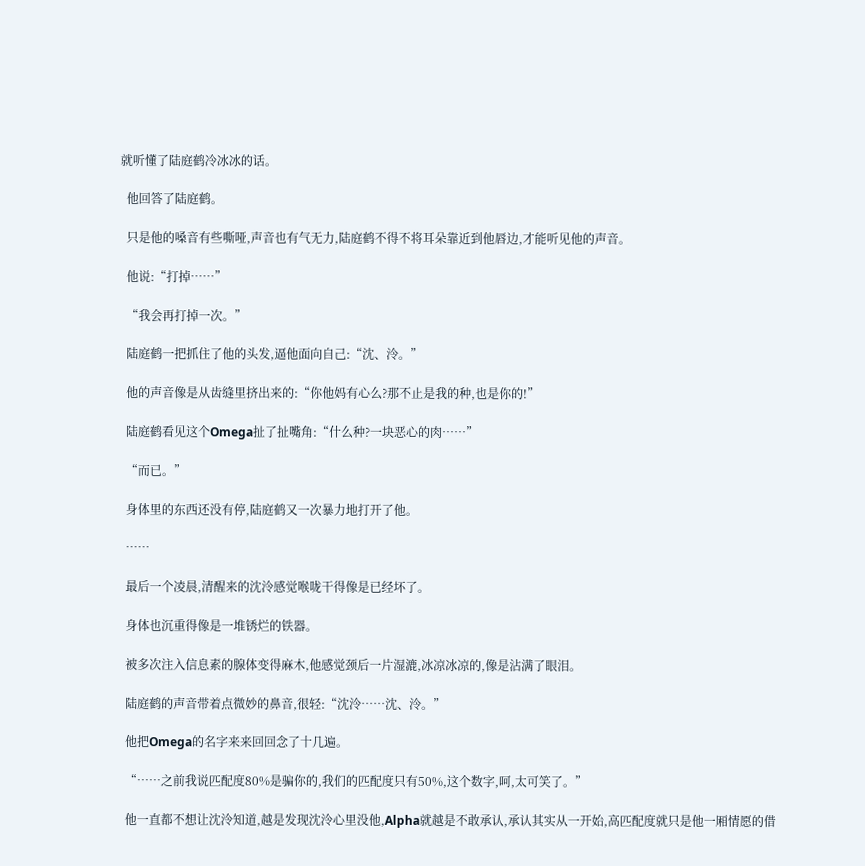就听懂了陆庭鹤冷冰冰的话。

  他回答了陆庭鹤。

  只是他的嗓音有些嘶哑,声音也有气无力,陆庭鹤不得不将耳朵靠近到他唇边,才能听见他的声音。

  他说:“打掉……”

  “我会再打掉一次。”

  陆庭鹤一把抓住了他的头发,逼他面向自己:“沈、泠。”

  他的声音像是从齿缝里挤出来的:“你他妈有心么?那不止是我的种,也是你的!”

  陆庭鹤看见这个Omega扯了扯嘴角:“什么种?一块恶心的肉……”

  “而已。”

  身体里的东西还没有停,陆庭鹤又一次暴力地打开了他。

  ……

  最后一个凌晨,清醒来的沈泠感觉喉咙干得像是已经坏了。

  身体也沉重得像是一堆锈烂的铁器。

  被多次注入信息素的腺体变得麻木,他感觉颈后一片湿漉,冰凉冰凉的,像是沾满了眼泪。

  陆庭鹤的声音带着点微妙的鼻音,很轻:“沈泠……沈、泠。”

  他把Omega的名字来来回回念了十几遍。

  “……之前我说匹配度80%是骗你的,我们的匹配度只有50%,这个数字,呵,太可笑了。”

  他一直都不想让沈泠知道,越是发现沈泠心里没他,Alpha就越是不敢承认,承认其实从一开始,高匹配度就只是他一厢情愿的借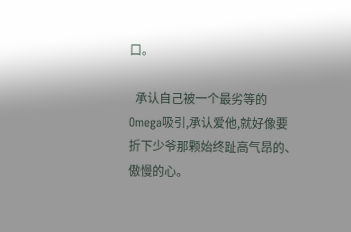口。

  承认自己被一个最劣等的Omega吸引,承认爱他,就好像要折下少爷那颗始终趾高气昂的、傲慢的心。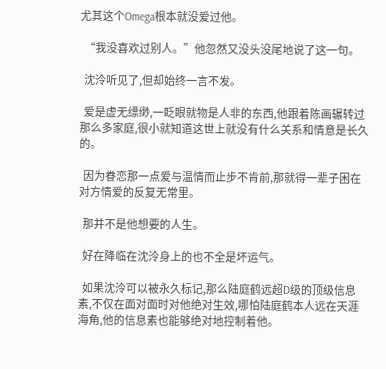尤其这个Omega根本就没爱过他。

  “我没喜欢过别人。”他忽然又没头没尾地说了这一句。

  沈泠听见了,但却始终一言不发。

  爱是虚无缥缈,一眨眼就物是人非的东西,他跟着陈画辗转过那么多家庭,很小就知道这世上就没有什么关系和情意是长久的。

  因为眷恋那一点爱与温情而止步不肯前,那就得一辈子困在对方情爱的反复无常里。

  那并不是他想要的人生。

  好在降临在沈泠身上的也不全是坏运气。

  如果沈泠可以被永久标记,那么陆庭鹤远超D级的顶级信息素,不仅在面对面时对他绝对生效,哪怕陆庭鹤本人远在天涯海角,他的信息素也能够绝对地控制着他。